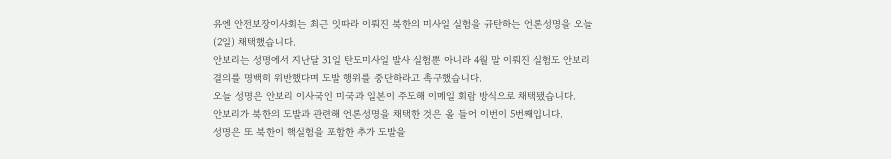유엔 안전보장이사회는 최근 잇따라 이뤄진 북한의 미사일 실험을 규탄하는 언론성명을 오늘(2일) 채택했습니다.
안보리는 성명에서 지난달 31일 탄도미사일 발사 실험뿐 아니라 4월 말 이뤄진 실험도 안보리 결의를 명백히 위반했다며 도발 행위를 중단하라고 촉구했습니다.
오늘 성명은 안보리 이사국인 미국과 일본이 주도해 이메일 회람 방식으로 채택됐습니다.
안보리가 북한의 도발과 관련해 언론성명을 채택한 것은 올 들어 이번이 5번째입니다.
성명은 또 북한이 핵실험을 포함한 추가 도발을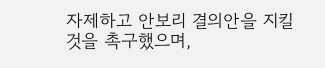자제하고 안보리 결의안을 지킬 것을 촉구했으며,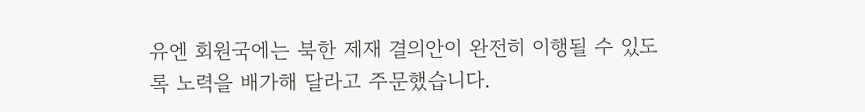유엔 회원국에는 북한 제재 결의안이 완전히 이행될 수 있도록 노력을 배가해 달라고 주문했습니다.